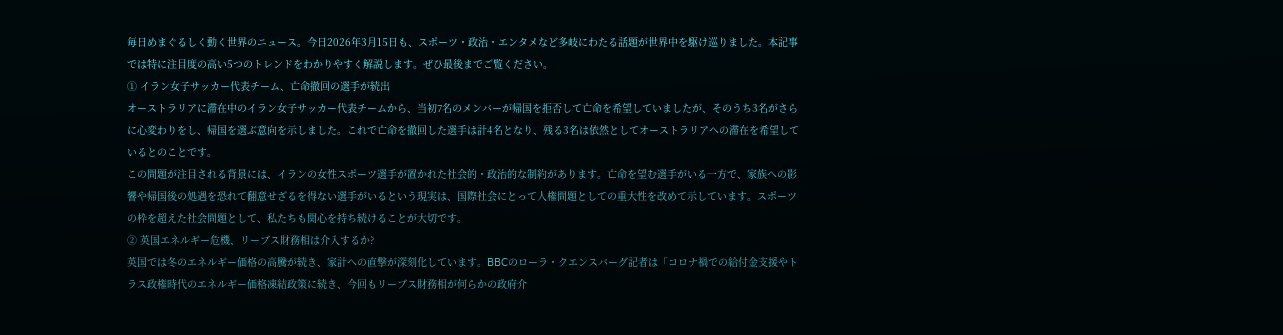毎日めまぐるしく動く世界のニュース。今日2026年3月15日も、スポーツ・政治・エンタメなど多岐にわたる話題が世界中を駆け巡りました。本記事では特に注目度の高い5つのトレンドをわかりやすく解説します。ぜひ最後までご覧ください。
① イラン女子サッカー代表チーム、亡命撤回の選手が続出
オーストラリアに滞在中のイラン女子サッカー代表チームから、当初7名のメンバーが帰国を拒否して亡命を希望していましたが、そのうち3名がさらに心変わりをし、帰国を選ぶ意向を示しました。これで亡命を撤回した選手は計4名となり、残る3名は依然としてオーストラリアへの滞在を希望しているとのことです。
この問題が注目される背景には、イランの女性スポーツ選手が置かれた社会的・政治的な制約があります。亡命を望む選手がいる一方で、家族への影響や帰国後の処遇を恐れて翻意せざるを得ない選手がいるという現実は、国際社会にとって人権問題としての重大性を改めて示しています。スポーツの枠を超えた社会問題として、私たちも関心を持ち続けることが大切です。
② 英国エネルギー危機、リーブス財務相は介入するか?
英国では冬のエネルギー価格の高騰が続き、家計への直撃が深刻化しています。BBCのローラ・クエンスバーグ記者は「コロナ禍での給付金支援やトラス政権時代のエネルギー価格凍結政策に続き、今回もリーブス財務相が何らかの政府介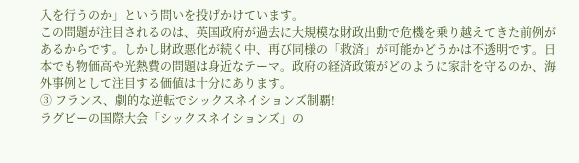入を行うのか」という問いを投げかけています。
この問題が注目されるのは、英国政府が過去に大規模な財政出動で危機を乗り越えてきた前例があるからです。しかし財政悪化が続く中、再び同様の「救済」が可能かどうかは不透明です。日本でも物価高や光熱費の問題は身近なテーマ。政府の経済政策がどのように家計を守るのか、海外事例として注目する価値は十分にあります。
③ フランス、劇的な逆転でシックスネイションズ制覇!
ラグビーの国際大会「シックスネイションズ」の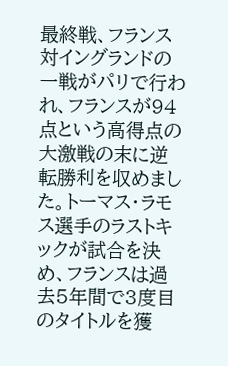最終戦、フランス対イングランドの一戦がパリで行われ、フランスが94点という高得点の大激戦の末に逆転勝利を収めました。トーマス・ラモス選手のラストキックが試合を決め、フランスは過去5年間で3度目のタイトルを獲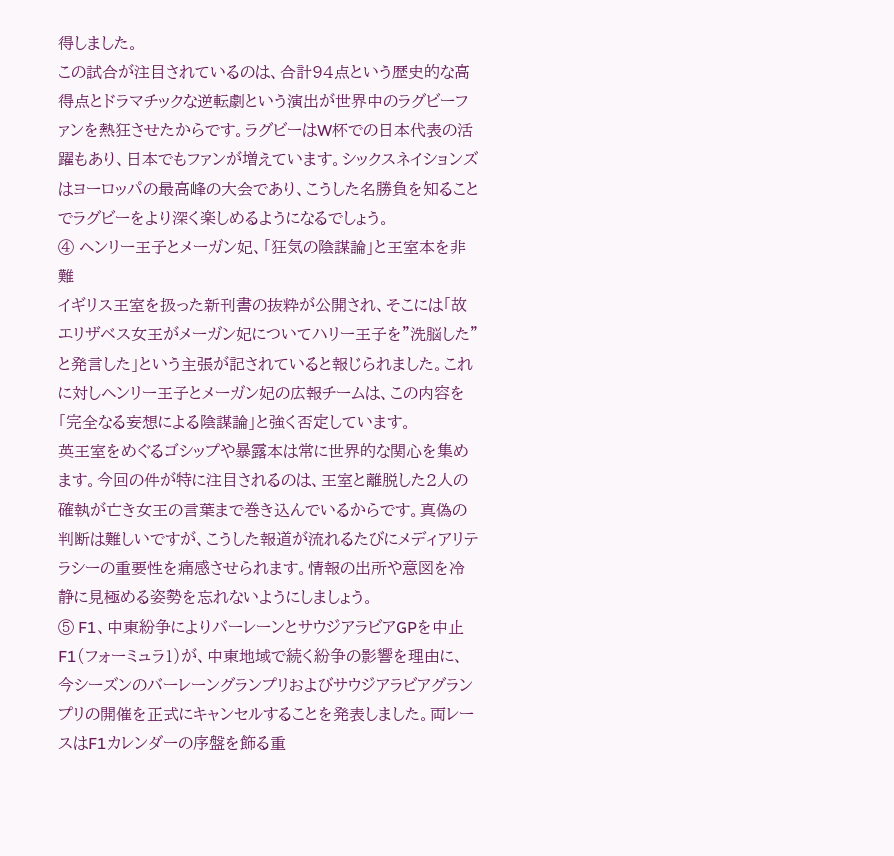得しました。
この試合が注目されているのは、合計94点という歴史的な高得点とドラマチックな逆転劇という演出が世界中のラグビーファンを熱狂させたからです。ラグビーはW杯での日本代表の活躍もあり、日本でもファンが増えています。シックスネイションズはヨーロッパの最高峰の大会であり、こうした名勝負を知ることでラグビーをより深く楽しめるようになるでしょう。
④ ヘンリー王子とメーガン妃、「狂気の陰謀論」と王室本を非難
イギリス王室を扱った新刊書の抜粋が公開され、そこには「故エリザベス女王がメーガン妃についてハリー王子を”洗脳した”と発言した」という主張が記されていると報じられました。これに対しヘンリー王子とメーガン妃の広報チームは、この内容を「完全なる妄想による陰謀論」と強く否定しています。
英王室をめぐるゴシップや暴露本は常に世界的な関心を集めます。今回の件が特に注目されるのは、王室と離脱した2人の確執が亡き女王の言葉まで巻き込んでいるからです。真偽の判断は難しいですが、こうした報道が流れるたびにメディアリテラシーの重要性を痛感させられます。情報の出所や意図を冷静に見極める姿勢を忘れないようにしましょう。
⑤ F1、中東紛争によりバーレーンとサウジアラビアGPを中止
F1(フォーミュラ1)が、中東地域で続く紛争の影響を理由に、今シーズンのバーレーングランプリおよびサウジアラビアグランプリの開催を正式にキャンセルすることを発表しました。両レースはF1カレンダーの序盤を飾る重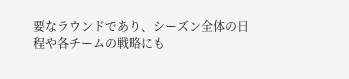要なラウンドであり、シーズン全体の日程や各チームの戦略にも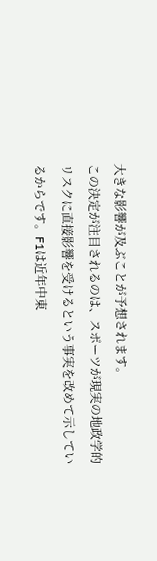大きな影響が及ぶことが予想されます。
この決定が注目されるのは、スポーツが現実の地政学的リスクに直接影響を受けるという事実を改めて示しているからです。F1は近年中東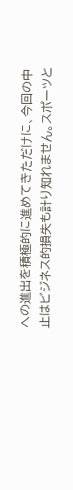への進出を積極的に進めてきただけに、今回の中止はビジネス的損失も計り知れません。スポーツと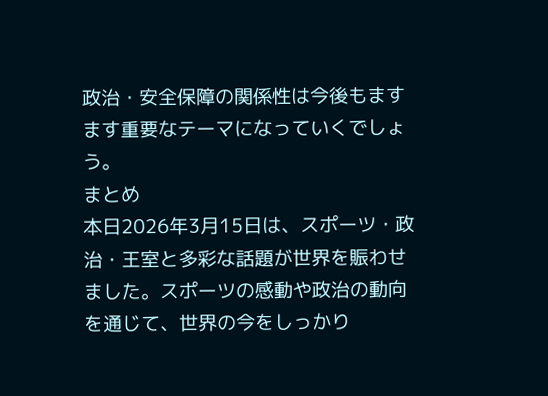政治・安全保障の関係性は今後もますます重要なテーマになっていくでしょう。
まとめ
本日2026年3月15日は、スポーツ・政治・王室と多彩な話題が世界を賑わせました。スポーツの感動や政治の動向を通じて、世界の今をしっかり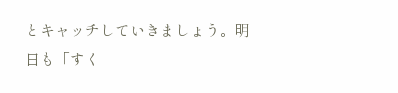とキャッチしていきましょう。明日も「すく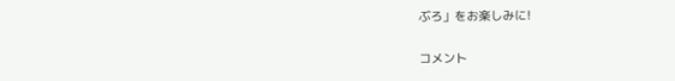ぶろ」をお楽しみに!

コメント